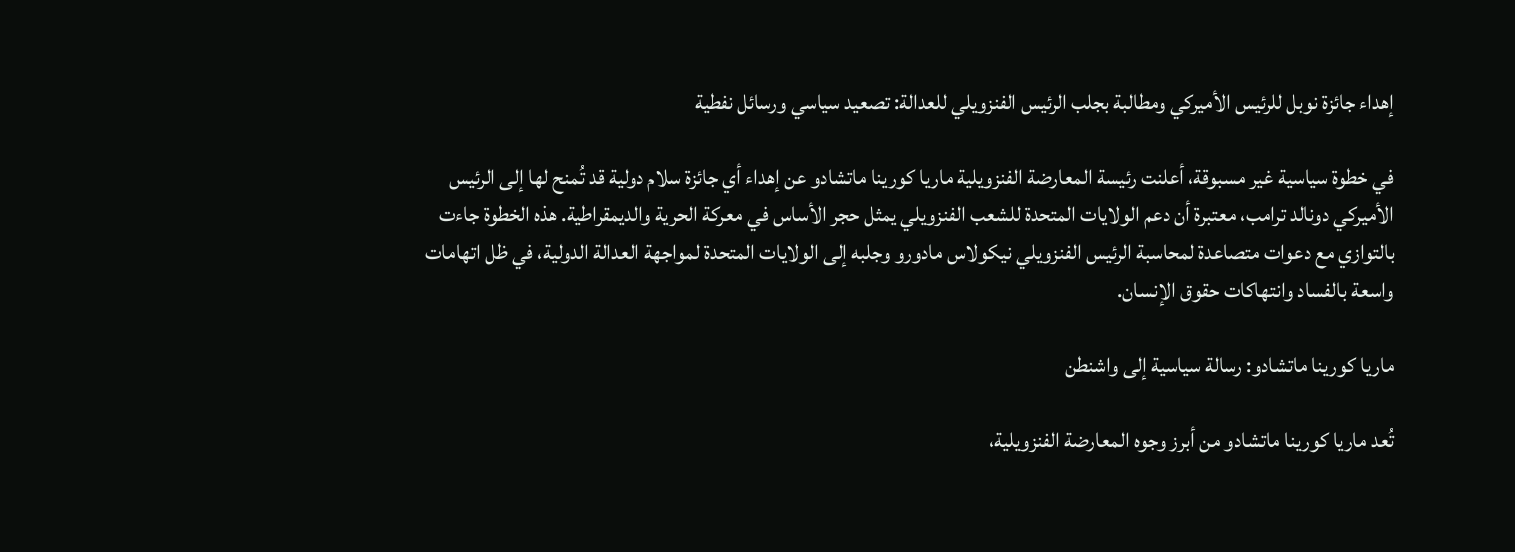إهداء جائزة نوبل للرئيس الأميركي ومطالبة بجلب الرئيس الفنزويلي للعدالة: تصعيد سياسي ورسائل نفطية

في خطوة سياسية غير مسبوقة، أعلنت رئيسة المعارضة الفنزويلية ماريا كورينا ماتشادو عن إهداء أي جائزة سلام دولية قد تُمنح لها إلى الرئيس الأميركي دونالد ترامب، معتبرة أن دعم الولايات المتحدة للشعب الفنزويلي يمثل حجر الأساس في معركة الحرية والديمقراطية. هذه الخطوة جاءت بالتوازي مع دعوات متصاعدة لمحاسبة الرئيس الفنزويلي نيكولاس مادورو وجلبه إلى الولايات المتحدة لمواجهة العدالة الدولية، في ظل اتهامات واسعة بالفساد وانتهاكات حقوق الإنسان.

ماريا كورينا ماتشادو: رسالة سياسية إلى واشنطن

تُعد ماريا كورينا ماتشادو من أبرز وجوه المعارضة الفنزويلية،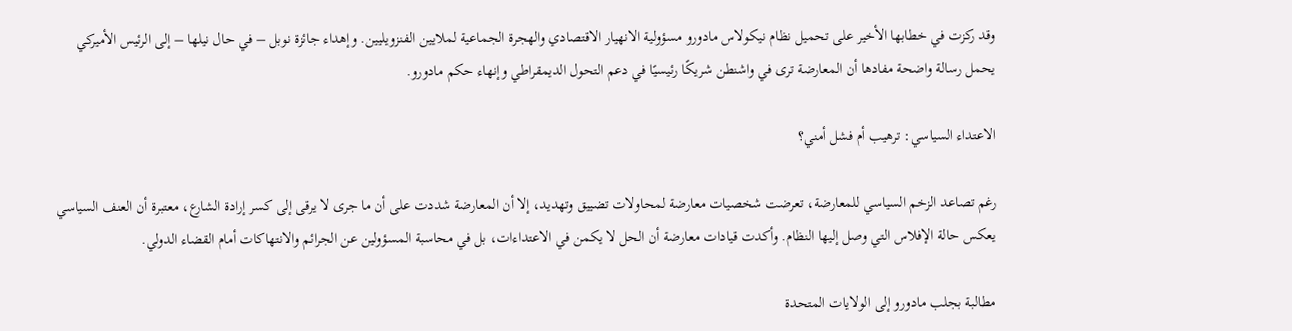وقد ركزت في خطابها الأخير على تحميل نظام نيكولاس مادورو مسؤولية الانهيار الاقتصادي والهجرة الجماعية لملايين الفنزويليين. وإهداء جائزة نوبل – في حال نيلها – إلى الرئيس الأميركي يحمل رسالة واضحة مفادها أن المعارضة ترى في واشنطن شريكًا رئيسيًا في دعم التحول الديمقراطي وإنهاء حكم مادورو.

الاعتداء السياسي: ترهيب أم فشل أمني؟

رغم تصاعد الزخم السياسي للمعارضة، تعرضت شخصيات معارضة لمحاولات تضييق وتهديد، إلا أن المعارضة شددت على أن ما جرى لا يرقى إلى كسر إرادة الشارع، معتبرة أن العنف السياسي يعكس حالة الإفلاس التي وصل إليها النظام. وأكدت قيادات معارضة أن الحل لا يكمن في الاعتداءات، بل في محاسبة المسؤولين عن الجرائم والانتهاكات أمام القضاء الدولي.

مطالبة بجلب مادورو إلى الولايات المتحدة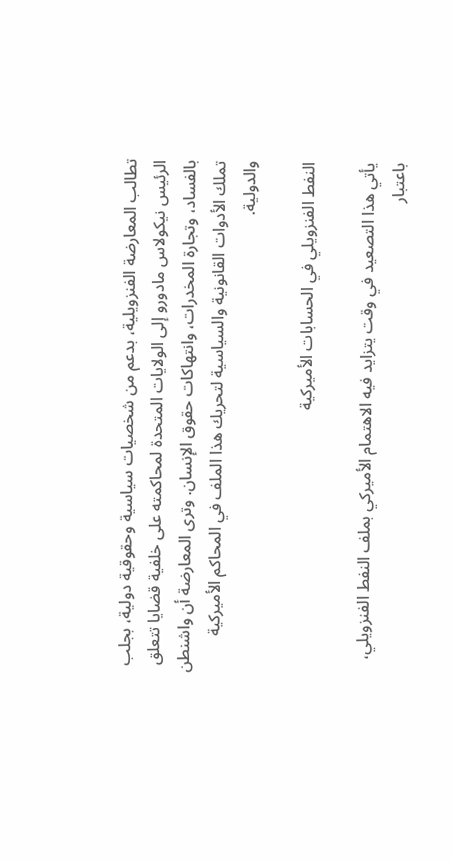تطالب المعارضة الفنزويلية، بدعم من شخصيات سياسية وحقوقية دولية، بجلب الرئيس نيكولاس مادورو إلى الولايات المتحدة لمحاكمته على خلفية قضايا تتعلق بالفساد، وتجارة المخدرات، وانتهاكات حقوق الإنسان. وترى المعارضة أن واشنطن تملك الأدوات القانونية والسياسية لتحريك هذا الملف في المحاكم الأميركية والدولية.

النفط الفنزويلي في الحسابات الأميركية

يأتي هذا التصعيد في وقت يتزايد فيه الاهتمام الأميركي بملف النفط الفنزويلي، باعتبار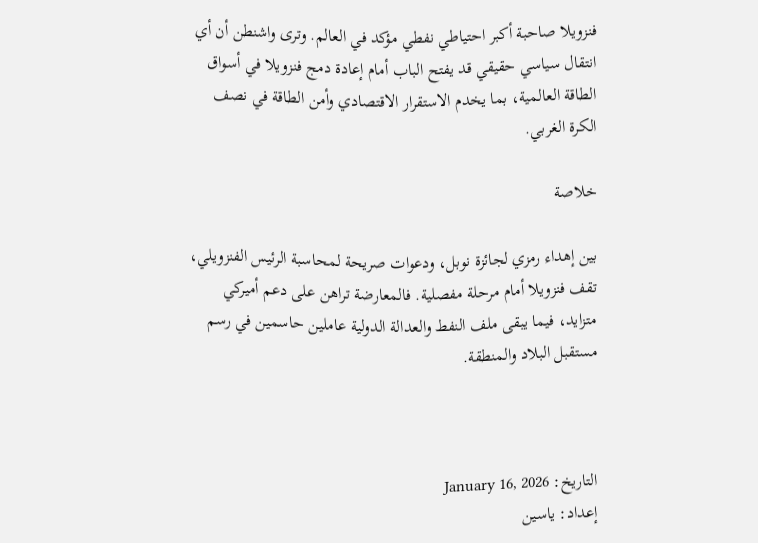فنزويلا صاحبة أكبر احتياطي نفطي مؤكد في العالم. وترى واشنطن أن أي انتقال سياسي حقيقي قد يفتح الباب أمام إعادة دمج فنزويلا في أسواق الطاقة العالمية، بما يخدم الاستقرار الاقتصادي وأمن الطاقة في نصف الكرة الغربي.

خلاصة

بين إهداء رمزي لجائزة نوبل، ودعوات صريحة لمحاسبة الرئيس الفنزويلي، تقف فنزويلا أمام مرحلة مفصلية. فالمعارضة تراهن على دعم أميركي متزايد، فيما يبقى ملف النفط والعدالة الدولية عاملين حاسمين في رسم مستقبل البلاد والمنطقة.



التاريخ: January 16, 2026
إعداد: ياسين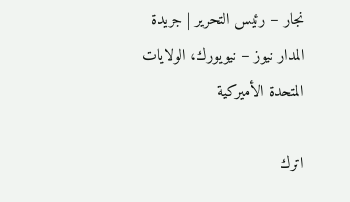نجار – رئيس التحرير | جريدة المدار نيوز – نيويورك، الولايات المتحدة الأميركية

اترك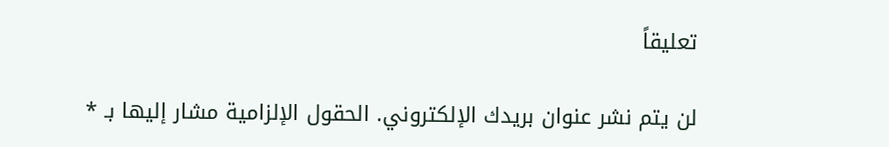تعليقاً

لن يتم نشر عنوان بريدك الإلكتروني. الحقول الإلزامية مشار إليها بـ *